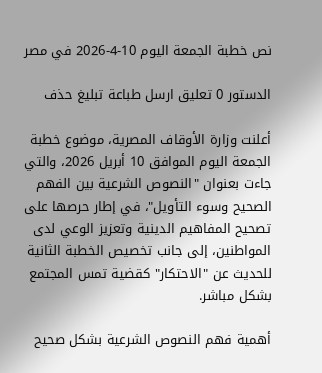نص خطبة الجمعة اليوم 10-4-2026 في مصر

الدستور 0 تعليق ارسل طباعة تبليغ حذف

أعلنت وزارة الأوقاف المصرية، موضوع خطبة الجمعة اليوم الموافق 10 أبريل 2026، والتي جاءت بعنوان "النصوص الشرعية بين الفهم الصحيح وسوء التأويل"، في إطار حرصها على تصحيح المفاهيم الدينية وتعزيز الوعي لدى المواطنين، إلى جانب تخصيص الخطبة الثانية للحديث عن "الاحتكار" كقضية تمس المجتمع بشكل مباشر.

أهمية فهم النصوص الشرعية بشكل صحيح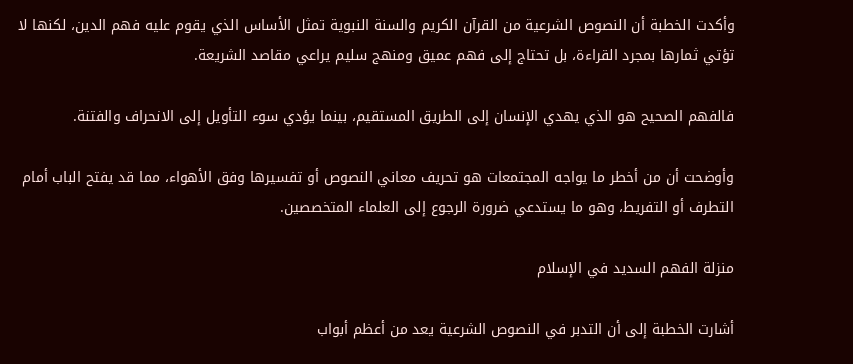وأكدت الخطبة أن النصوص الشرعية من القرآن الكريم والسنة النبوية تمثل الأساس الذي يقوم عليه فهم الدين، لكنها لا تؤتي ثمارها بمجرد القراءة، بل تحتاج إلى فهم عميق ومنهج سليم يراعي مقاصد الشريعة.

فالفهم الصحيح هو الذي يهدي الإنسان إلى الطريق المستقيم، بينما يؤدي سوء التأويل إلى الانحراف والفتنة.

وأوضحت أن من أخطر ما يواجه المجتمعات هو تحريف معاني النصوص أو تفسيرها وفق الأهواء، مما قد يفتح الباب أمام التطرف أو التفريط، وهو ما يستدعي ضرورة الرجوع إلى العلماء المتخصصين.

منزلة الفهم السديد في الإسلام

أشارت الخطبة إلى أن التدبر في النصوص الشرعية يعد من أعظم أبواب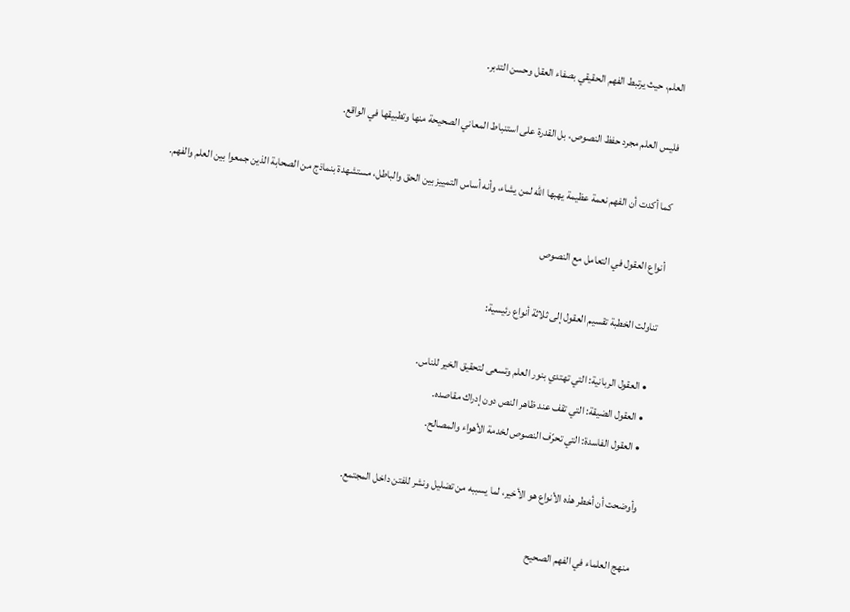العلم، حيث يرتبط الفهم الحقيقي بصفاء العقل وحسن التدبر.

فليس العلم مجرد حفظ النصوص، بل القدرة على استنباط المعاني الصحيحة منها وتطبيقها في الواقع.

كما أكدت أن الفهم نعمة عظيمة يهبها الله لمن يشاء، وأنه أساس التمييز بين الحق والباطل، مستشهدة بنماذج من الصحابة الذين جمعوا بين العلم والفهم.

أنواع العقول في التعامل مع النصوص

تناولت الخطبة تقسيم العقول إلى ثلاثة أنواع رئيسية:

  • العقول الربانية: التي تهتدي بنور العلم وتسعى لتحقيق الخير للناس.
  • العقول الضيقة: التي تقف عند ظاهر النص دون إدراك مقاصده.
  • العقول الفاسدة: التي تحرّف النصوص لخدمة الأهواء والمصالح.

وأوضحت أن أخطر هذه الأنواع هو الأخير، لما يسببه من تضليل ونشر للفتن داخل المجتمع.

منهج العلماء في الفهم الصحيح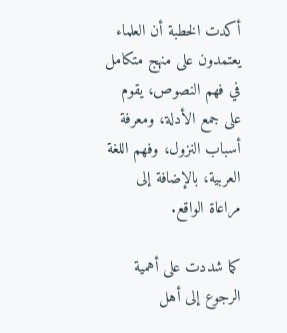أكدت الخطبة أن العلماء يعتمدون على منهج متكامل في فهم النصوص، يقوم على جمع الأدلة، ومعرفة أسباب النزول، وفهم اللغة العربية، بالإضافة إلى مراعاة الواقع.

كما شددت على أهمية الرجوع إلى أهل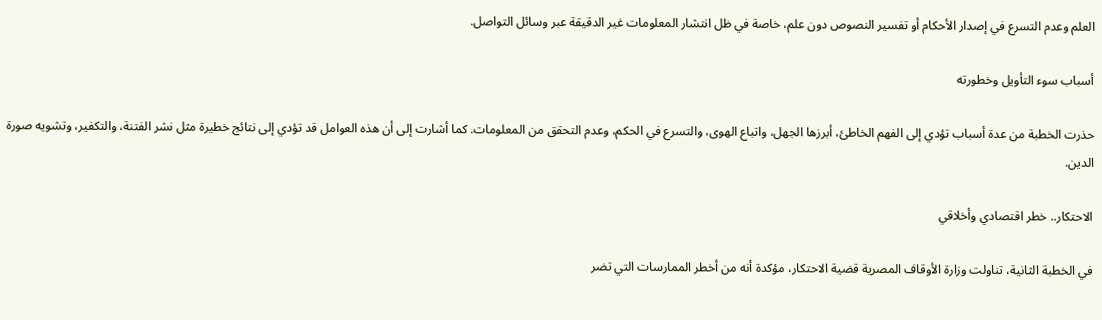العلم وعدم التسرع في إصدار الأحكام أو تفسير النصوص دون علم، خاصة في ظل انتشار المعلومات غير الدقيقة عبر وسائل التواصل.

أسباب سوء التأويل وخطورته

حذرت الخطبة من عدة أسباب تؤدي إلى الفهم الخاطئ، أبرزها الجهل، واتباع الهوى، والتسرع في الحكم، وعدم التحقق من المعلومات. كما أشارت إلى أن هذه العوامل قد تؤدي إلى نتائج خطيرة مثل نشر الفتنة، والتكفير، وتشويه صورة الدين.

الاحتكار.. خطر اقتصادي وأخلاقي

في الخطبة الثانية، تناولت وزارة الأوقاف المصرية قضية الاحتكار، مؤكدة أنه من أخطر الممارسات التي تضر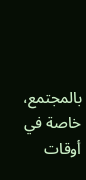بالمجتمع، خاصة في أوقات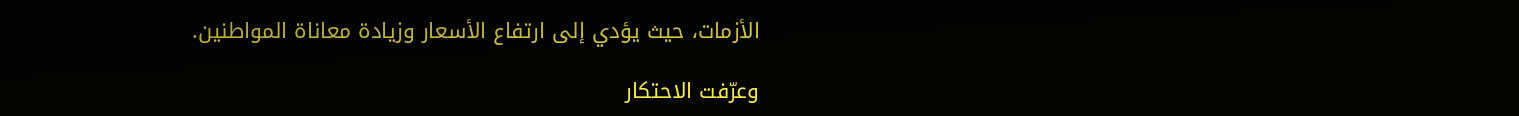الأزمات، حيث يؤدي إلى ارتفاع الأسعار وزيادة معاناة المواطنين.

وعرّفت الاحتكار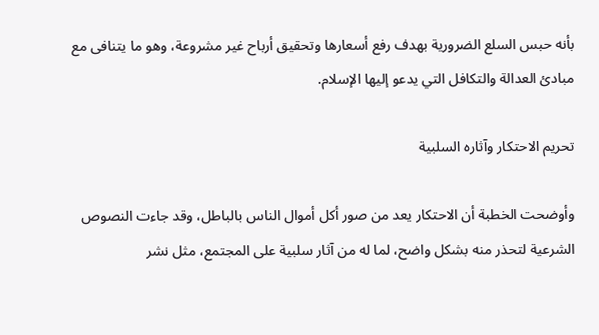بأنه حبس السلع الضرورية بهدف رفع أسعارها وتحقيق أرباح غير مشروعة، وهو ما يتنافى مع مبادئ العدالة والتكافل التي يدعو إليها الإسلام.

تحريم الاحتكار وآثاره السلبية

وأوضحت الخطبة أن الاحتكار يعد من صور أكل أموال الناس بالباطل، وقد جاءت النصوص الشرعية لتحذر منه بشكل واضح، لما له من آثار سلبية على المجتمع، مثل نشر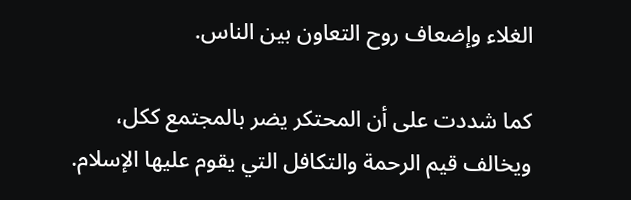الغلاء وإضعاف روح التعاون بين الناس.

كما شددت على أن المحتكر يضر بالمجتمع ككل، ويخالف قيم الرحمة والتكافل التي يقوم عليها الإسلام.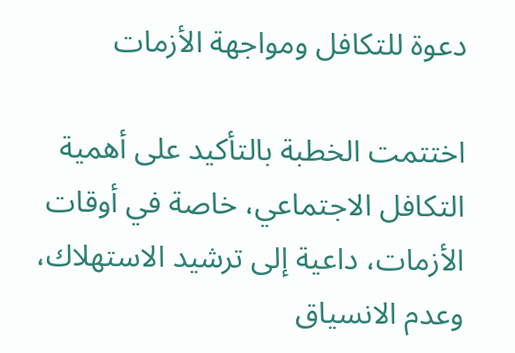دعوة للتكافل ومواجهة الأزمات

اختتمت الخطبة بالتأكيد على أهمية التكافل الاجتماعي، خاصة في أوقات الأزمات، داعية إلى ترشيد الاستهلاك، وعدم الانسياق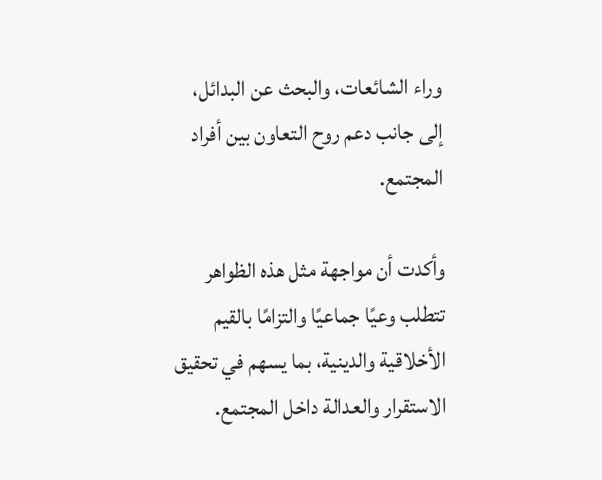وراء الشائعات، والبحث عن البدائل، إلى جانب دعم روح التعاون بين أفراد المجتمع.

وأكدت أن مواجهة مثل هذه الظواهر تتطلب وعيًا جماعيًا والتزامًا بالقيم الأخلاقية والدينية، بما يسهم في تحقيق الاستقرار والعدالة داخل المجتمع.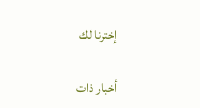إخترنا لك

أخبار ذات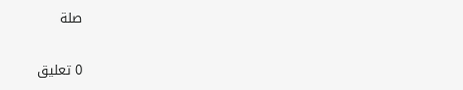صلة

0 تعليق